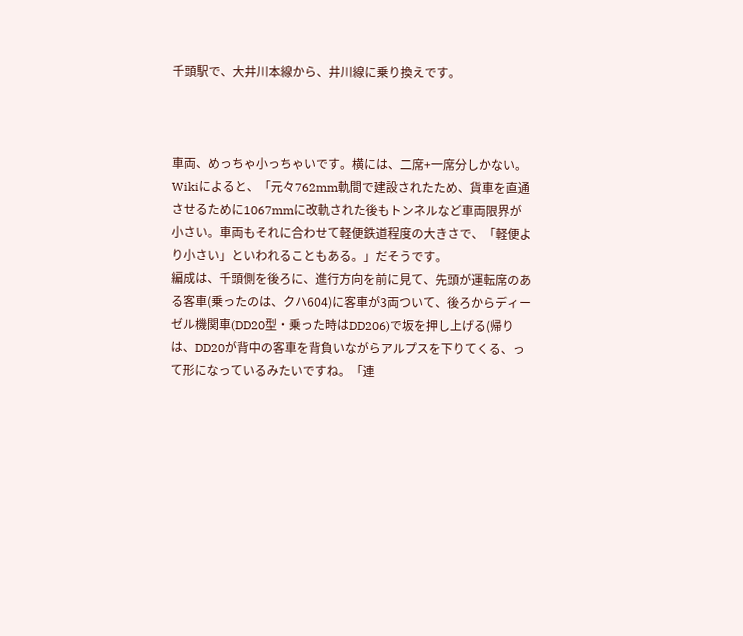千頭駅で、大井川本線から、井川線に乗り換えです。



車両、めっちゃ小っちゃいです。横には、二席+一席分しかない。
Wikiによると、「元々762mm軌間で建設されたため、貨車を直通させるために1067mmに改軌された後もトンネルなど車両限界が小さい。車両もそれに合わせて軽便鉄道程度の大きさで、「軽便より小さい」といわれることもある。」だそうです。
編成は、千頭側を後ろに、進行方向を前に見て、先頭が運転席のある客車(乗ったのは、クハ604)に客車が3両ついて、後ろからディーゼル機関車(DD20型・乗った時はDD206)で坂を押し上げる(帰りは、DD20が背中の客車を背負いながらアルプスを下りてくる、って形になっているみたいですね。「連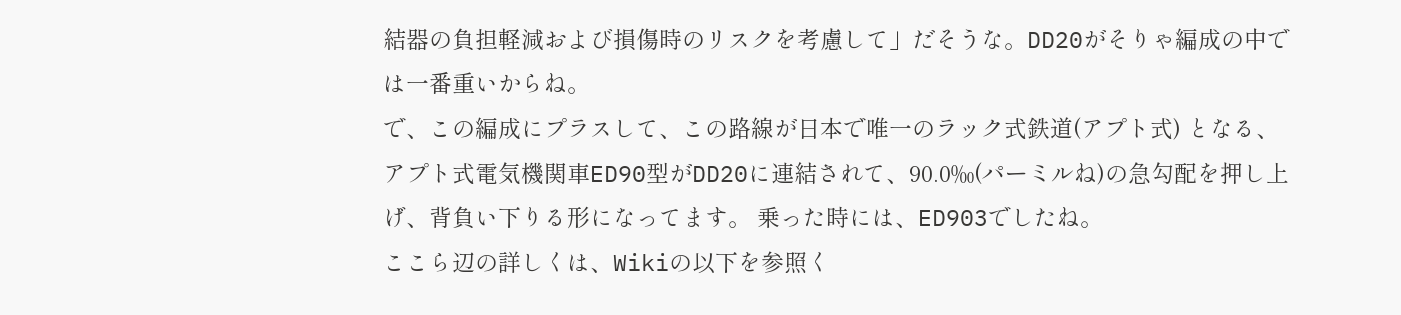結器の負担軽減および損傷時のリスクを考慮して」だそうな。DD20がそりゃ編成の中では一番重いからね。
で、この編成にプラスして、この路線が日本で唯一のラック式鉄道(アプト式) となる、アプト式電気機関車ED90型がDD20に連結されて、90.0‰(パーミルね)の急勾配を押し上げ、背負い下りる形になってます。 乗った時には、ED903でしたね。
ここら辺の詳しくは、Wikiの以下を参照く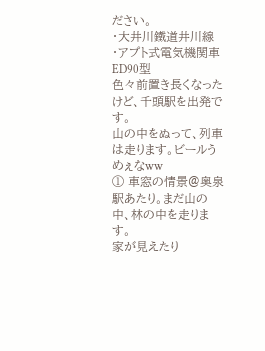ださい。
・大井川鐵道井川線
・アプト式電気機関車ED90型
色々前置き長くなったけど、千頭駅を出発です。
山の中をぬって、列車は走ります。ビールうめぇなww
① 車窓の情景@奥泉駅あたり。まだ山の中、林の中を走ります。
家が見えたり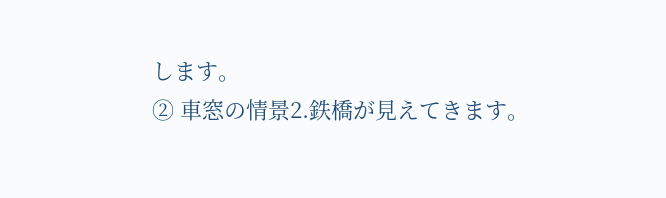します。
② 車窓の情景2.鉄橋が見えてきます。